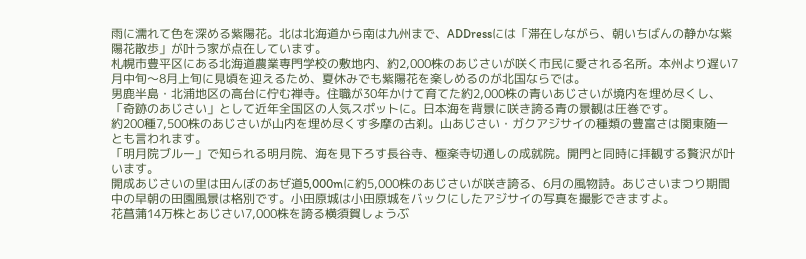雨に濡れて色を深める紫陽花。北は北海道から南は九州まで、ADDressには「滞在しながら、朝いちばんの静かな紫陽花散歩」が叶う家が点在しています。
札幌市豊平区にある北海道農業専門学校の敷地内、約2,000株のあじさいが咲く市民に愛される名所。本州より遅い7月中旬〜8月上旬に見頃を迎えるため、夏休みでも紫陽花を楽しめるのが北国ならでは。
男鹿半島・北浦地区の高台に佇む禅寺。住職が30年かけて育てた約2,000株の青いあじさいが境内を埋め尽くし、「奇跡のあじさい」として近年全国区の人気スポットに。日本海を背景に咲き誇る青の景観は圧巻です。
約200種7,500株のあじさいが山内を埋め尽くす多摩の古刹。山あじさい・ガクアジサイの種類の豊富さは関東随一とも言われます。
「明月院ブルー」で知られる明月院、海を見下ろす長谷寺、極楽寺切通しの成就院。開門と同時に拝観する贅沢が叶います。
開成あじさいの里は田んぼのあぜ道5,000mに約5,000株のあじさいが咲き誇る、6月の風物詩。あじさいまつり期間中の早朝の田園風景は格別です。小田原城は小田原城をバックにしたアジサイの写真を撮影できますよ。
花菖蒲14万株とあじさい7,000株を誇る横須賀しょうぶ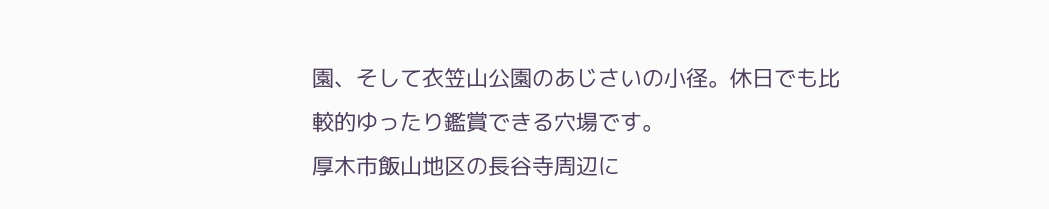園、そして衣笠山公園のあじさいの小径。休日でも比較的ゆったり鑑賞できる穴場です。
厚木市飯山地区の長谷寺周辺に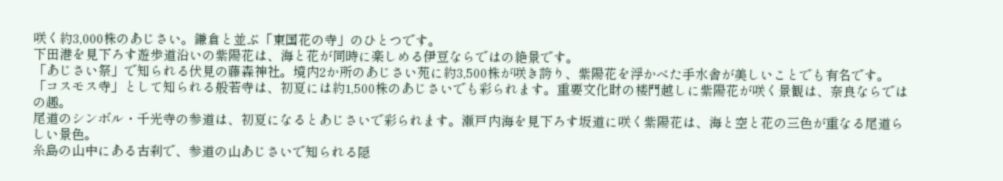咲く約3,000株のあじさい。鎌倉と並ぶ「東国花の寺」のひとつです。
下田港を見下ろす遊歩道沿いの紫陽花は、海と花が同時に楽しめる伊豆ならではの絶景です。
「あじさい祭」で知られる伏見の藤森神社。境内2か所のあじさい苑に約3,500株が咲き誇り、紫陽花を浮かべた手水舎が美しいことでも有名です。
「コスモス寺」として知られる般若寺は、初夏には約1,500株のあじさいでも彩られます。重要文化財の楼門越しに紫陽花が咲く景観は、奈良ならではの趣。
尾道のシンボル・千光寺の参道は、初夏になるとあじさいで彩られます。瀬戸内海を見下ろす坂道に咲く紫陽花は、海と空と花の三色が重なる尾道らしい景色。
糸島の山中にある古刹で、参道の山あじさいで知られる隠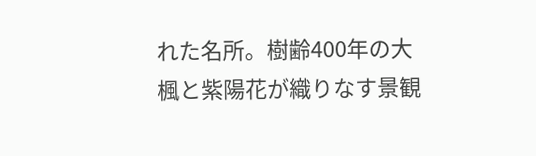れた名所。樹齢400年の大楓と紫陽花が織りなす景観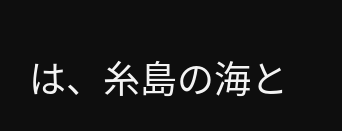は、糸島の海と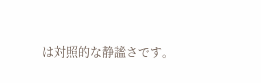は対照的な静謐さです。